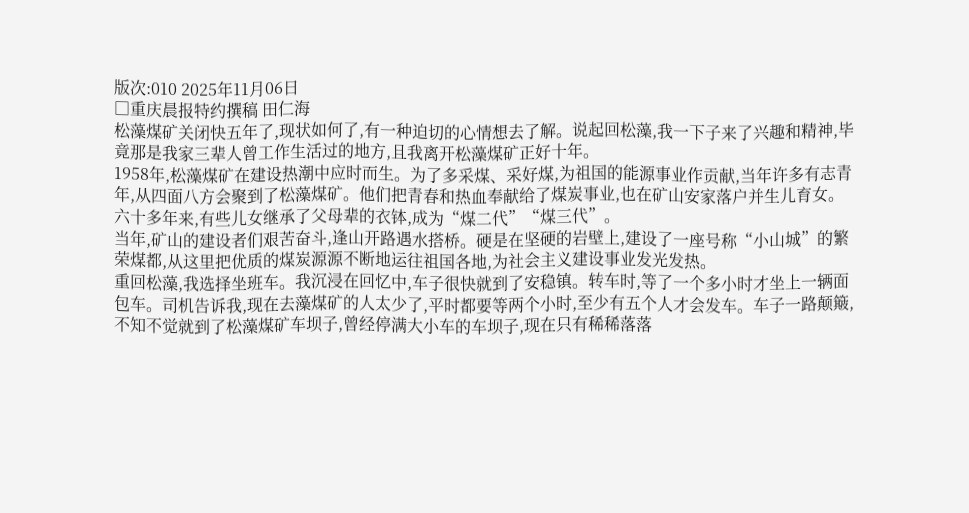版次:010 2025年11月06日
□重庆晨报特约撰稿 田仁海
松藻煤矿关闭快五年了,现状如何了,有一种迫切的心情想去了解。说起回松藻,我一下子来了兴趣和精神,毕竟那是我家三辈人曾工作生活过的地方,且我离开松藻煤矿正好十年。
1958年,松藻煤矿在建设热潮中应时而生。为了多采煤、采好煤,为祖国的能源事业作贡献,当年许多有志青年,从四面八方会聚到了松藻煤矿。他们把青春和热血奉献给了煤炭事业,也在矿山安家落户并生儿育女。六十多年来,有些儿女继承了父母辈的衣钵,成为“煤二代”“煤三代”。
当年,矿山的建设者们艰苦奋斗,逢山开路遇水搭桥。硬是在坚硬的岩壁上,建设了一座号称“小山城”的繁荣煤都,从这里把优质的煤炭源源不断地运往祖国各地,为社会主义建设事业发光发热。
重回松藻,我选择坐班车。我沉浸在回忆中,车子很快就到了安稳镇。转车时,等了一个多小时才坐上一辆面包车。司机告诉我,现在去藻煤矿的人太少了,平时都要等两个小时,至少有五个人才会发车。车子一路颠簸,不知不觉就到了松藻煤矿车坝子,曾经停满大小车的车坝子,现在只有稀稀落落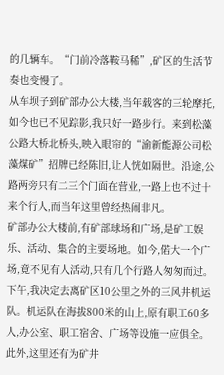的几辆车。“门前冷落鞍马稀”,矿区的生活节奏也变慢了。
从车坝子到矿部办公大楼,当年载客的三轮摩托,如今也已不见踪影,我只好一路步行。来到松藻公路大桥北桥头,映入眼帘的“渝新能源公司松藻煤矿”招牌已经陈旧,让人恍如隔世。沿途,公路两旁只有二三个门面在营业,一路上也不过十来个行人,而当年这里曾经热闹非凡。
矿部办公大楼前,有矿部球场和广场,是矿工娱乐、活动、集合的主要场地。如今,偌大一个广场,竟不见有人活动,只有几个行路人匆匆而过。
下午,我决定去离矿区10公里之外的三风井机运队。机运队在海拔800米的山上,原有职工60多人,办公室、职工宿舍、广场等设施一应俱全。此外,这里还有为矿井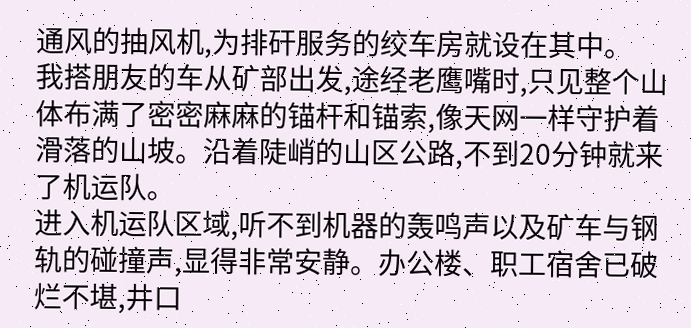通风的抽风机,为排矸服务的绞车房就设在其中。
我搭朋友的车从矿部出发,途经老鹰嘴时,只见整个山体布满了密密麻麻的锚杆和锚索,像天网一样守护着滑落的山坡。沿着陡峭的山区公路,不到20分钟就来了机运队。
进入机运队区域,听不到机器的轰鸣声以及矿车与钢轨的碰撞声,显得非常安静。办公楼、职工宿舍已破烂不堪,井口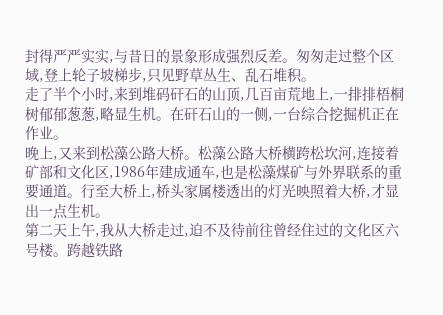封得严严实实,与昔日的景象形成强烈反差。匆匆走过整个区域,登上轮子坡梯步,只见野草丛生、乱石堆积。
走了半个小时,来到堆码矸石的山顶,几百亩荒地上,一排排梧桐树郁郁葱葱,略显生机。在矸石山的一侧,一台综合挖掘机正在作业。
晚上,又来到松藻公路大桥。松藻公路大桥横跨松坎河,连接着矿部和文化区,1986年建成通车,也是松藻煤矿与外界联系的重要通道。行至大桥上,桥头家属楼透出的灯光映照着大桥,才显出一点生机。
第二天上午,我从大桥走过,迫不及待前往曾经住过的文化区六号楼。跨越铁路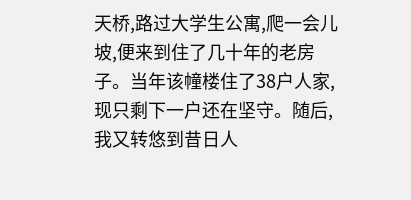天桥,路过大学生公寓,爬一会儿坡,便来到住了几十年的老房子。当年该幢楼住了38户人家,现只剩下一户还在坚守。随后,我又转悠到昔日人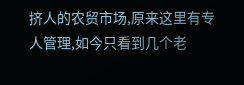挤人的农贸市场,原来这里有专人管理,如今只看到几个老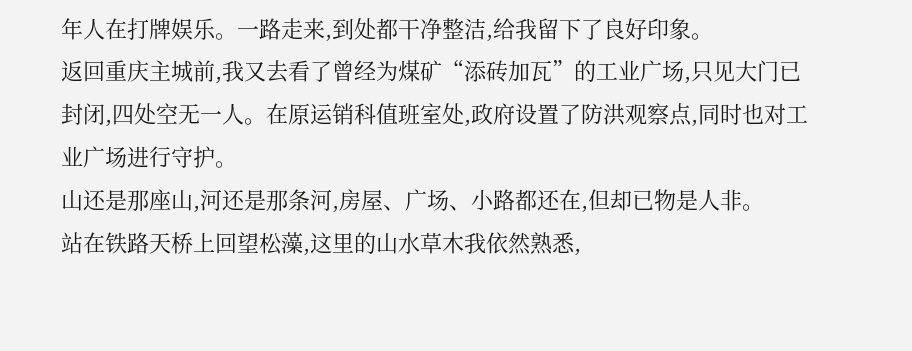年人在打牌娱乐。一路走来,到处都干净整洁,给我留下了良好印象。
返回重庆主城前,我又去看了曾经为煤矿“添砖加瓦”的工业广场,只见大门已封闭,四处空无一人。在原运销科值班室处,政府设置了防洪观察点,同时也对工业广场进行守护。
山还是那座山,河还是那条河,房屋、广场、小路都还在,但却已物是人非。
站在铁路天桥上回望松藻,这里的山水草木我依然熟悉,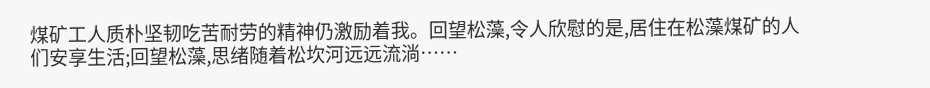煤矿工人质朴坚韧吃苦耐劳的精神仍激励着我。回望松藻,令人欣慰的是,居住在松藻煤矿的人们安享生活;回望松藻,思绪随着松坎河远远流淌……